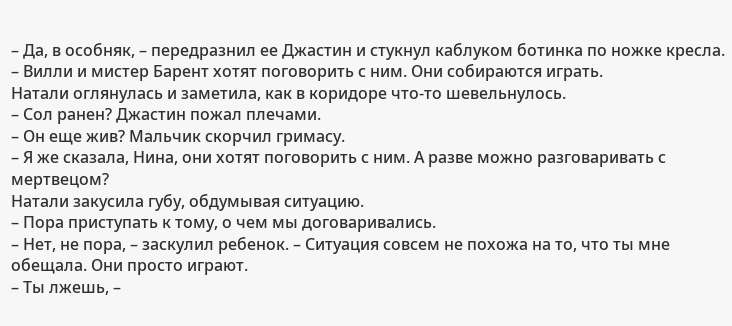– Да, в особняк, – передразнил ее Джастин и стукнул каблуком ботинка по ножке кресла. – Вилли и мистер Барент хотят поговорить с ним. Они собираются играть.
Натали оглянулась и заметила, как в коридоре что-то шевельнулось.
– Сол ранен? Джастин пожал плечами.
– Он еще жив? Мальчик скорчил гримасу.
– Я же сказала, Нина, они хотят поговорить с ним. А разве можно разговаривать с мертвецом?
Натали закусила губу, обдумывая ситуацию.
– Пора приступать к тому, о чем мы договаривались.
– Нет, не пора, – заскулил ребенок. – Ситуация совсем не похожа на то, что ты мне обещала. Они просто играют.
– Ты лжешь, –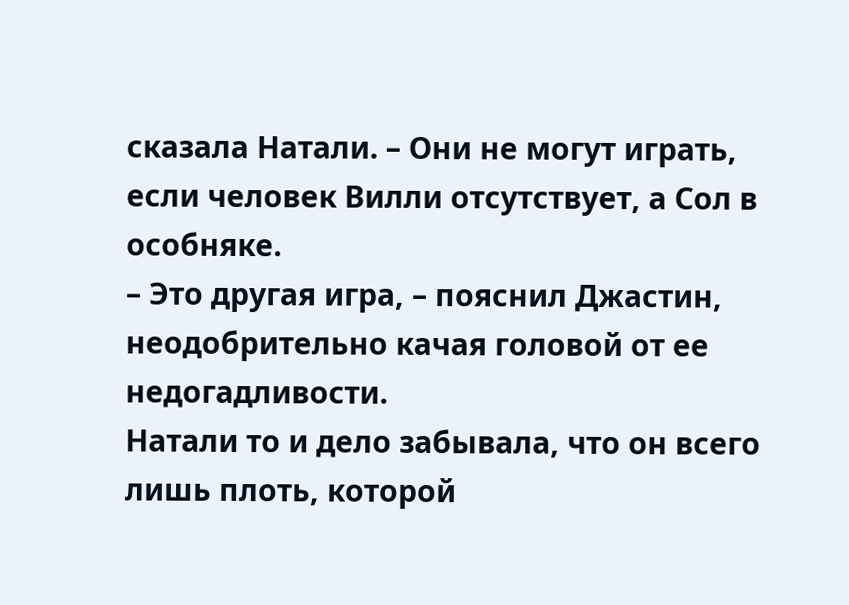сказала Натали. – Они не могут играть, если человек Вилли отсутствует, а Сол в особняке.
– Это другая игра, – пояснил Джастин, неодобрительно качая головой от ее недогадливости.
Натали то и дело забывала, что он всего лишь плоть, которой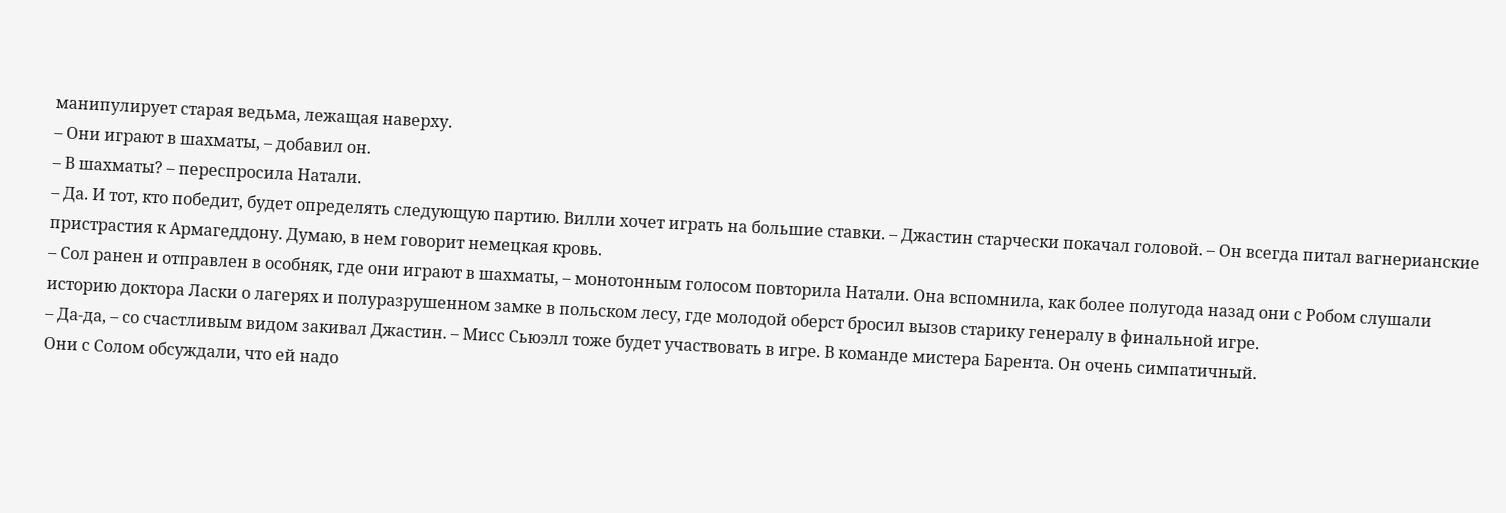манипулирует старая ведьма, лежащая наверху.
– Они играют в шахматы, – добавил он.
– В шахматы? – переспросила Натали.
– Да. И тот, кто победит, будет определять следующую партию. Вилли хочет играть на большие ставки. – Джастин старчески покачал головой. – Он всегда питал вагнерианские пристрастия к Армагеддону. Думаю, в нем говорит немецкая кровь.
– Сол ранен и отправлен в особняк, где они играют в шахматы, – монотонным голосом повторила Натали. Она вспомнила, как более полугода назад они с Робом слушали историю доктора Ласки о лагерях и полуразрушенном замке в польском лесу, где молодой оберст бросил вызов старику генералу в финальной игре.
– Да-да, – со счастливым видом закивал Джастин. – Мисс Сьюэлл тоже будет участвовать в игре. В команде мистера Барента. Он очень симпатичный.
Они с Солом обсуждали, что ей надо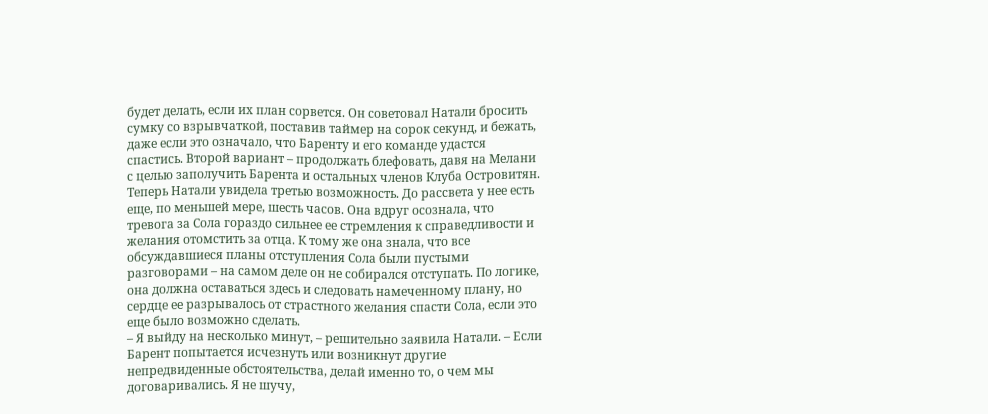будет делать, если их план сорвется. Он советовал Натали бросить сумку со взрывчаткой, поставив таймер на сорок секунд, и бежать, даже если это означало, что Баренту и его команде удастся спастись. Второй вариант – продолжать блефовать, давя на Мелани с целью заполучить Барента и остальных членов Клуба Островитян.
Теперь Натали увидела третью возможность. До рассвета у нее есть еще, по меньшей мере, шесть часов. Она вдруг осознала, что тревога за Сола гораздо сильнее ее стремления к справедливости и желания отомстить за отца. К тому же она знала, что все обсуждавшиеся планы отступления Сола были пустыми разговорами – на самом деле он не собирался отступать. По логике, она должна оставаться здесь и следовать намеченному плану, но сердце ее разрывалось от страстного желания спасти Сола, если это еще было возможно сделать.
– Я выйду на несколько минут, – решительно заявила Натали. – Если Барент попытается исчезнуть или возникнут другие непредвиденные обстоятельства, делай именно то, о чем мы договаривались. Я не шучу,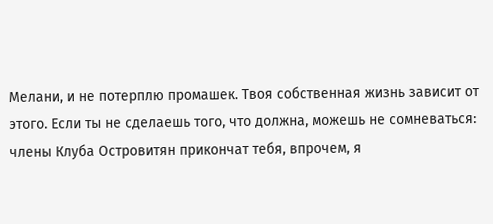Мелани, и не потерплю промашек. Твоя собственная жизнь зависит от этого. Если ты не сделаешь того, что должна, можешь не сомневаться: члены Клуба Островитян прикончат тебя, впрочем, я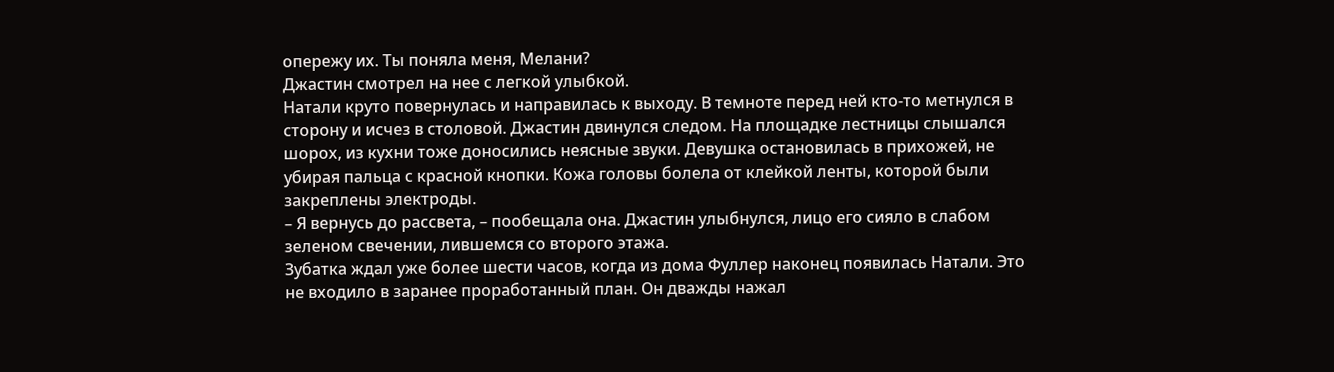опережу их. Ты поняла меня, Мелани?
Джастин смотрел на нее с легкой улыбкой.
Натали круто повернулась и направилась к выходу. В темноте перед ней кто-то метнулся в сторону и исчез в столовой. Джастин двинулся следом. На площадке лестницы слышался шорох, из кухни тоже доносились неясные звуки. Девушка остановилась в прихожей, не убирая пальца с красной кнопки. Кожа головы болела от клейкой ленты, которой были закреплены электроды.
– Я вернусь до рассвета, – пообещала она. Джастин улыбнулся, лицо его сияло в слабом зеленом свечении, лившемся со второго этажа.
Зубатка ждал уже более шести часов, когда из дома Фуллер наконец появилась Натали. Это не входило в заранее проработанный план. Он дважды нажал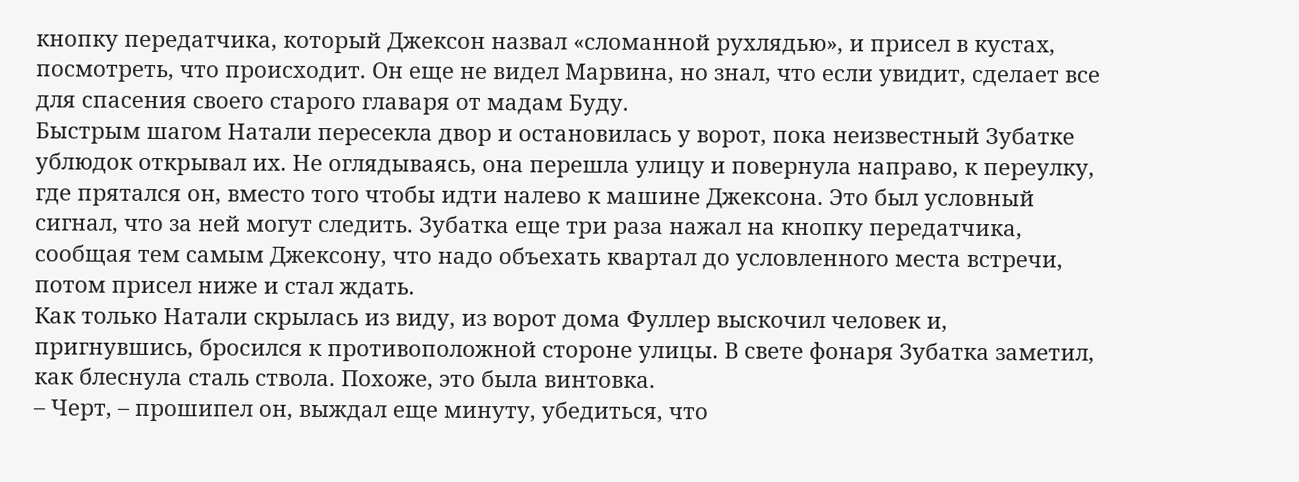кнопку передатчика, который Джексон назвал «сломанной рухлядью», и присел в кустах, посмотреть, что происходит. Он еще не видел Марвина, но знал, что если увидит, сделает все для спасения своего старого главаря от мадам Буду.
Быстрым шагом Натали пересекла двор и остановилась у ворот, пока неизвестный Зубатке ублюдок открывал их. Не оглядываясь, она перешла улицу и повернула направо, к переулку, где прятался он, вместо того чтобы идти налево к машине Джексона. Это был условный сигнал, что за ней могут следить. Зубатка еще три раза нажал на кнопку передатчика, сообщая тем самым Джексону, что надо объехать квартал до условленного места встречи, потом присел ниже и стал ждать.
Как только Натали скрылась из виду, из ворот дома Фуллер выскочил человек и, пригнувшись, бросился к противоположной стороне улицы. В свете фонаря Зубатка заметил, как блеснула сталь ствола. Похоже, это была винтовка.
– Черт, – прошипел он, выждал еще минуту, убедиться, что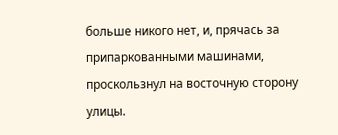больше никого нет, и, прячась за припаркованными машинами, проскользнул на восточную сторону улицы.